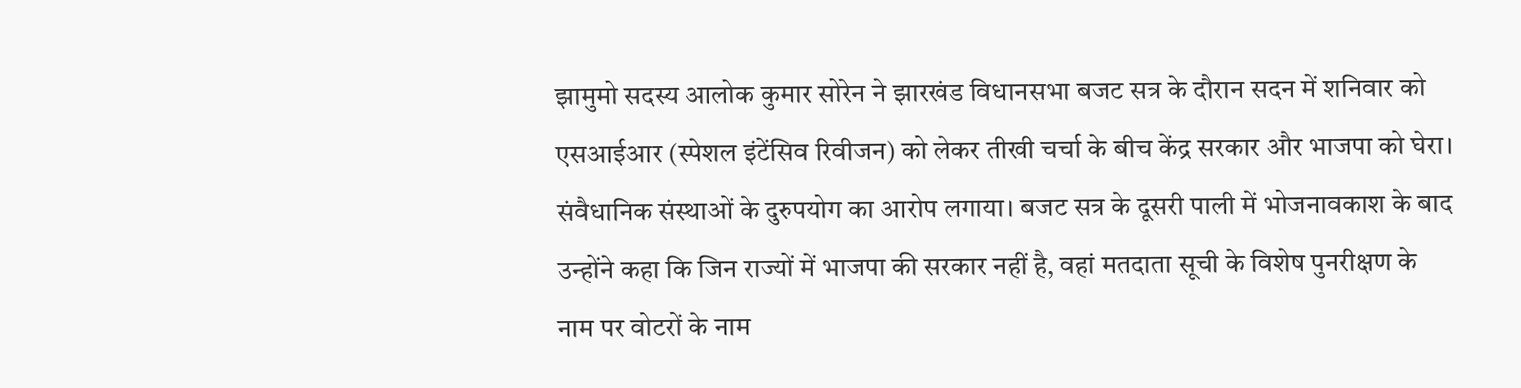झामुमो सदस्य आलोक कुमार सोरेन ने झारखंड विधानसभा बजट सत्र के दौरान सदन में शनिवार को एसआईआर (स्पेशल इंटेंसिव रिवीजन) को लेकर तीखी चर्चा के बीच केंद्र सरकार और भाजपा को घेरा। संवैधानिक संस्थाओं के दुरुपयोग का आरोप लगाया। बजट सत्र के दूसरी पाली में भोजनावकाश के बाद उन्होंने कहा कि जिन राज्यों में भाजपा की सरकार नहीं है, वहां मतदाता सूची के विशेष पुनरीक्षण के नाम पर वोटरों के नाम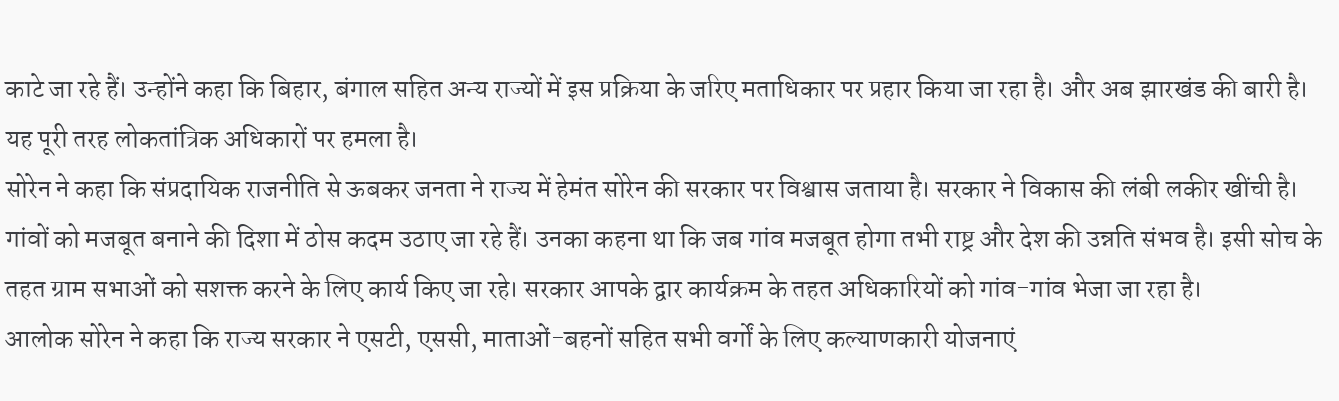काटे जा रहे हैं। उन्होंने कहा कि बिहार, बंगाल सहित अन्य राज्यों में इस प्रक्रिया के जरिए मताधिकार पर प्रहार किया जा रहा है। और अब झारखंड की बारी है। यह पूरी तरह लोकतांत्रिक अधिकारों पर हमला है।
सोरेन ने कहा कि संप्रदायिक राजनीति से ऊबकर जनता ने राज्य में हेमंत सोरेन की सरकार पर विश्वास जताया है। सरकार ने विकास की लंबी लकीर खींची है। गांवों को मजबूत बनाने की दिशा में ठोस कदम उठाए जा रहे हैं। उनका कहना था कि जब गांव मजबूत होगा तभी राष्ट्र और देश की उन्नति संभव है। इसी सोच के तहत ग्राम सभाओं को सशक्त करने के लिए कार्य किए जा रहे। सरकार आपके द्वार कार्यक्रम के तहत अधिकारियों को गांव-गांव भेजा जा रहा है।
आलोक सोरेन ने कहा कि राज्य सरकार ने एसटी, एससी, माताओं-बहनों सहित सभी वर्गों के लिए कल्याणकारी योजनाएं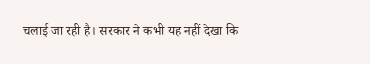चलाई जा रही है। सरकार ने कभी यह नहीं देखा कि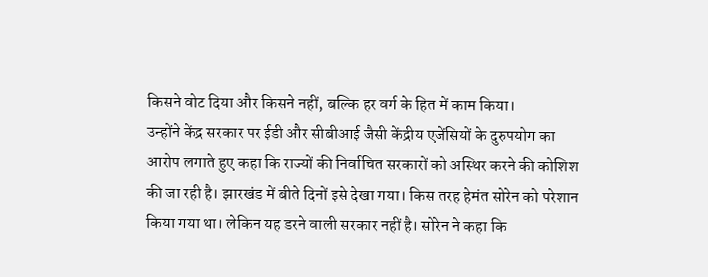किसने वोट दिया और किसने नहीं, बल्कि हर वर्ग के हित में काम किया।
उन्होंने केंद्र सरकार पर ईडी और सीबीआई जैसी केंद्रीय एजेंसियों के दुरुपयोग का आरोप लगाते हुए कहा कि राज्यों की निर्वाचित सरकारों को अस्थिर करने की कोशिश की जा रही है। झारखंड में बीते दिनों इसे देखा गया। किस तरह हेमंत सोरेन को परेशान किया गया था। लेकिन यह डरने वाली सरकार नहीं है। सोरेन ने कहा कि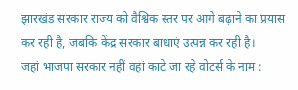झारखंड सरकार राज्य को वैश्विक स्तर पर आगे बढ़ाने का प्रयास कर रही है, जबकि केंद्र सरकार बाधाएं उत्पन्न कर रही है।
जहां भाजपा सरकार नहीं वहां काटे जा रहे वोटर्स के नाम :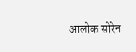आलोक सोरेन